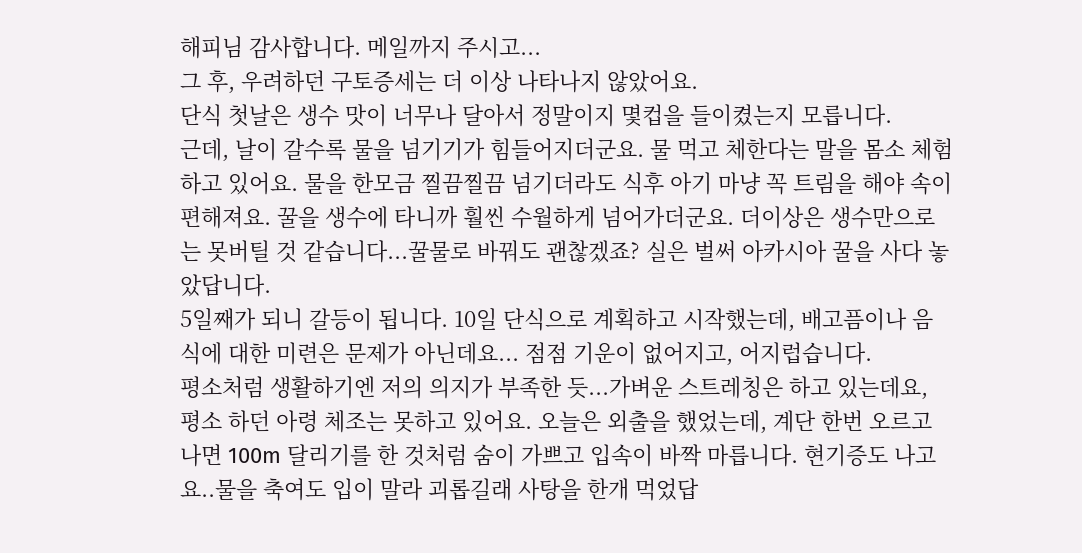해피님 감사합니다. 메일까지 주시고...
그 후, 우려하던 구토증세는 더 이상 나타나지 않았어요.
단식 첫날은 생수 맛이 너무나 달아서 정말이지 몇컵을 들이켰는지 모릅니다.
근데, 날이 갈수록 물을 넘기기가 힘들어지더군요. 물 먹고 체한다는 말을 몸소 체험하고 있어요. 물을 한모금 찔끔찔끔 넘기더라도 식후 아기 마냥 꼭 트림을 해야 속이 편해져요. 꿀을 생수에 타니까 훨씬 수월하게 넘어가더군요. 더이상은 생수만으로는 못버틸 것 같습니다...꿀물로 바꿔도 괜찮겠죠? 실은 벌써 아카시아 꿀을 사다 놓았답니다.
5일째가 되니 갈등이 됩니다. 10일 단식으로 계획하고 시작했는데, 배고픔이나 음식에 대한 미련은 문제가 아닌데요... 점점 기운이 없어지고, 어지럽습니다.
평소처럼 생활하기엔 저의 의지가 부족한 듯...가벼운 스트레칭은 하고 있는데요, 평소 하던 아령 체조는 못하고 있어요. 오늘은 외출을 했었는데, 계단 한번 오르고 나면 100m 달리기를 한 것처럼 숨이 가쁘고 입속이 바짝 마릅니다. 현기증도 나고요..물을 축여도 입이 말라 괴롭길래 사탕을 한개 먹었답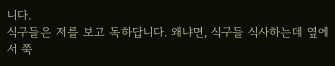니다.
식구들은 저를 보고 독하답니다. 왜냐면, 식구들 식사하는데 옆에서 쭉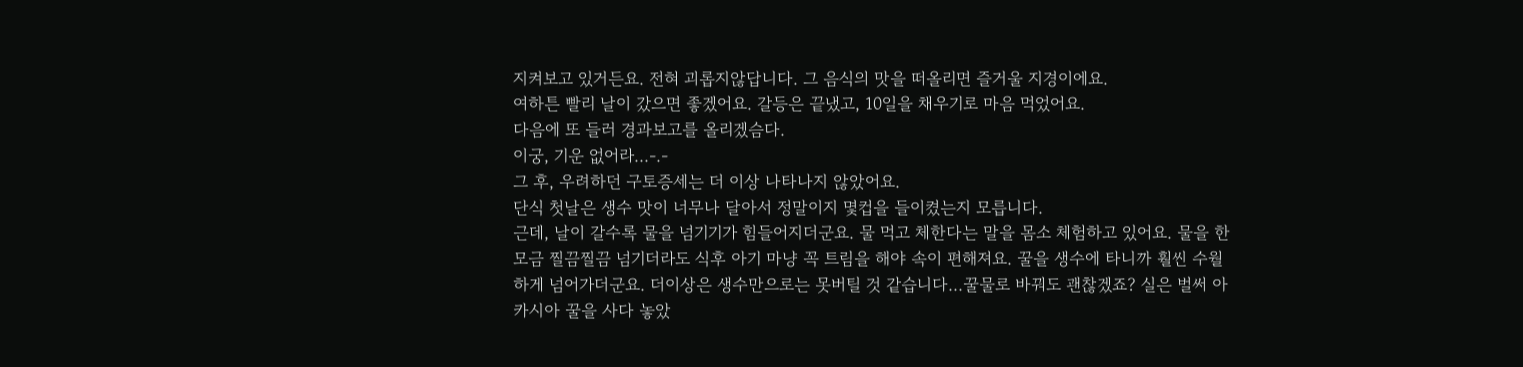지켜보고 있거든요. 전혀 괴롭지않답니다. 그 음식의 맛을 떠올리면 즐거울 지경이에요.
여하튼 빨리 날이 갔으면 좋겠어요. 갈등은 끝냈고, 10일을 채우기로 마음 먹었어요.
다음에 또 들러 경과보고를 올리겠슴다.
이궁, 기운 없어라...-.-
그 후, 우려하던 구토증세는 더 이상 나타나지 않았어요.
단식 첫날은 생수 맛이 너무나 달아서 정말이지 몇컵을 들이켰는지 모릅니다.
근데, 날이 갈수록 물을 넘기기가 힘들어지더군요. 물 먹고 체한다는 말을 몸소 체험하고 있어요. 물을 한모금 찔끔찔끔 넘기더라도 식후 아기 마냥 꼭 트림을 해야 속이 편해져요. 꿀을 생수에 타니까 훨씬 수월하게 넘어가더군요. 더이상은 생수만으로는 못버틸 것 같습니다...꿀물로 바꿔도 괜찮겠죠? 실은 벌써 아카시아 꿀을 사다 놓았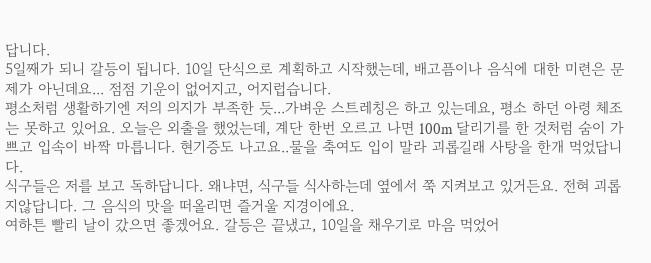답니다.
5일째가 되니 갈등이 됩니다. 10일 단식으로 계획하고 시작했는데, 배고픔이나 음식에 대한 미련은 문제가 아닌데요... 점점 기운이 없어지고, 어지럽습니다.
평소처럼 생활하기엔 저의 의지가 부족한 듯...가벼운 스트레칭은 하고 있는데요, 평소 하던 아령 체조는 못하고 있어요. 오늘은 외출을 했었는데, 계단 한번 오르고 나면 100m 달리기를 한 것처럼 숨이 가쁘고 입속이 바짝 마릅니다. 현기증도 나고요..물을 축여도 입이 말라 괴롭길래 사탕을 한개 먹었답니다.
식구들은 저를 보고 독하답니다. 왜냐면, 식구들 식사하는데 옆에서 쭉 지켜보고 있거든요. 전혀 괴롭지않답니다. 그 음식의 맛을 떠올리면 즐거울 지경이에요.
여하튼 빨리 날이 갔으면 좋겠어요. 갈등은 끝냈고, 10일을 채우기로 마음 먹었어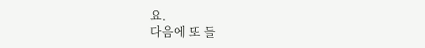요.
다음에 또 들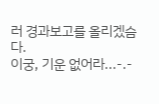러 경과보고를 올리겠슴다.
이궁, 기운 없어라...-.-